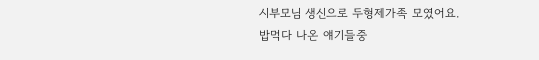시부모님 생신으로 두형제가족 모였어요.
밥먹다 나온 얘기들중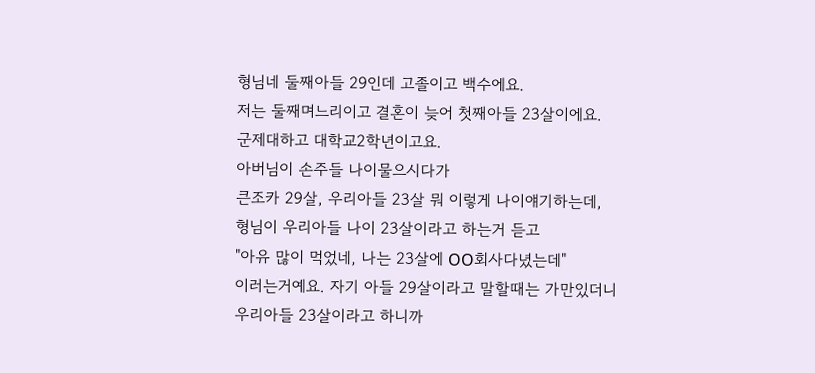형님네 둘째아들 29인데 고졸이고 백수에요.
저는 둘째며느리이고 결혼이 늦어 첫째아들 23살이에요.
군제대하고 대학교2학년이고요.
아버님이 손주들 나이물으시다가
큰조카 29살, 우리아들 23살 뭐 이렇게 나이얘기하는데,
형님이 우리아들 나이 23살이라고 하는거 듣고
"아유 많이 먹었네, 나는 23살에 OO회사다녔는데"
이러는거예요. 자기 아들 29살이라고 말할때는 가만있더니
우리아들 23살이라고 하니까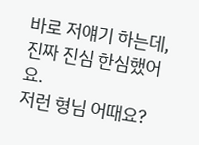바로 저얘기 하는데,
진짜 진심 한심했어요.
저런 형님 어때요?